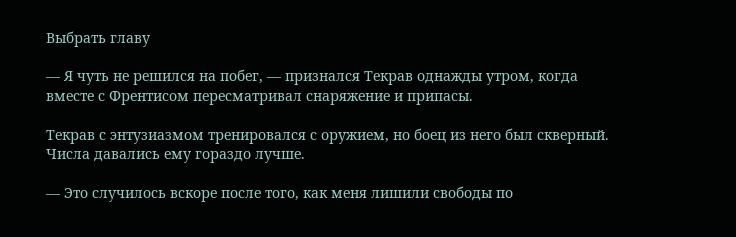Выбрать главу

— Я чуть не решился на побег, — признался Текрав однажды утром, когда вместе с Френтисом пересматривал снаряжение и припасы.

Текрав с энтузиазмом тренировался с оружием, но боец из него был скверный. Числа давались ему гораздо лучше.

— Это случилось вскоре после того, как меня лишили свободы по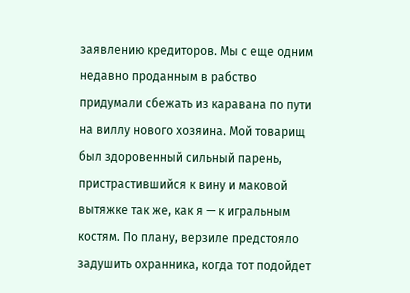заявлению кредиторов. Мы с еще одним недавно проданным в рабство придумали сбежать из каравана по пути на виллу нового хозяина. Мой товарищ был здоровенный сильный парень, пристрастившийся к вину и маковой вытяжке так же, как я — к игральным костям. По плану, верзиле предстояло задушить охранника, когда тот подойдет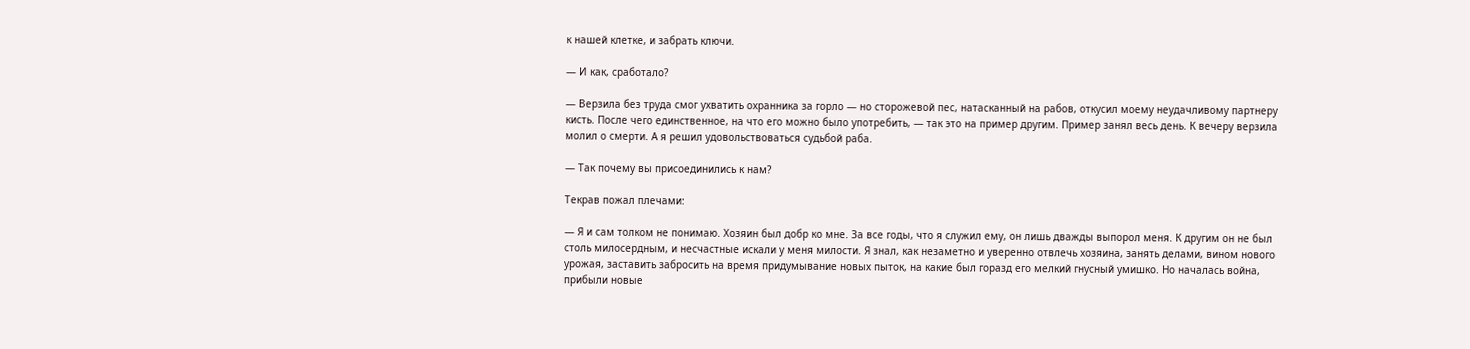к нашей клетке, и забрать ключи.

— И как, сработало?

— Верзила без труда смог ухватить охранника за горло — но сторожевой пес, натасканный на рабов, откусил моему неудачливому партнеру кисть. После чего единственное, на что его можно было употребить, — так это на пример другим. Пример занял весь день. К вечеру верзила молил о смерти. А я решил удовольствоваться судьбой раба.

— Так почему вы присоединились к нам?

Текрав пожал плечами:

— Я и сам толком не понимаю. Хозяин был добр ко мне. За все годы, что я служил ему, он лишь дважды выпорол меня. К другим он не был столь милосердным, и несчастные искали у меня милости. Я знал, как незаметно и уверенно отвлечь хозяина, занять делами, вином нового урожая, заставить забросить на время придумывание новых пыток, на какие был горазд его мелкий гнусный умишко. Но началась война, прибыли новые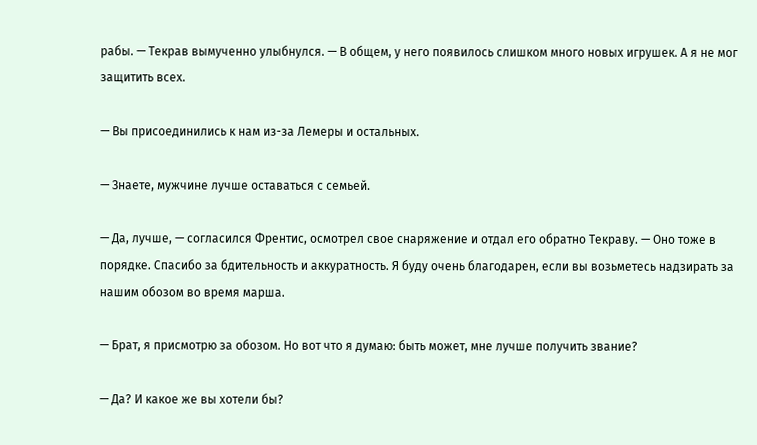рабы. — Текрав вымученно улыбнулся. — В общем, у него появилось слишком много новых игрушек. А я не мог защитить всех.

— Вы присоединились к нам из-за Лемеры и остальных.

— Знаете, мужчине лучше оставаться с семьей.

— Да, лучше, — согласился Френтис, осмотрел свое снаряжение и отдал его обратно Текраву. — Оно тоже в порядке. Спасибо за бдительность и аккуратность. Я буду очень благодарен, если вы возьметесь надзирать за нашим обозом во время марша.

— Брат, я присмотрю за обозом. Но вот что я думаю: быть может, мне лучше получить звание?

— Да? И какое же вы хотели бы?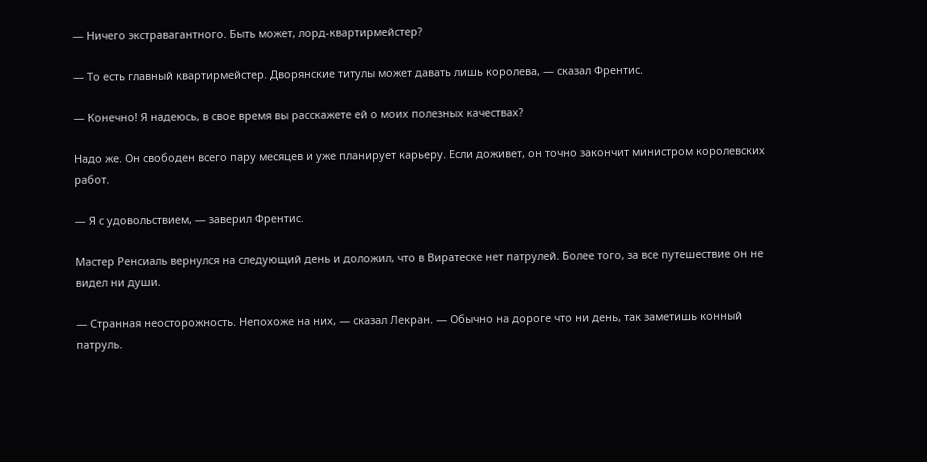— Ничего экстравагантного. Быть может, лорд-квартирмейстер?

— То есть главный квартирмейстер. Дворянские титулы может давать лишь королева, — сказал Френтис.

— Конечно! Я надеюсь, в свое время вы расскажете ей о моих полезных качествах?

Надо же. Он свободен всего пару месяцев и уже планирует карьеру. Если доживет, он точно закончит министром королевских работ.

— Я с удовольствием, — заверил Френтис.

Мастер Ренсиаль вернулся на следующий день и доложил, что в Виратеске нет патрулей. Более того, за все путешествие он не видел ни души.

— Странная неосторожность. Непохоже на них, — сказал Лекран. — Обычно на дороге что ни день, так заметишь конный патруль.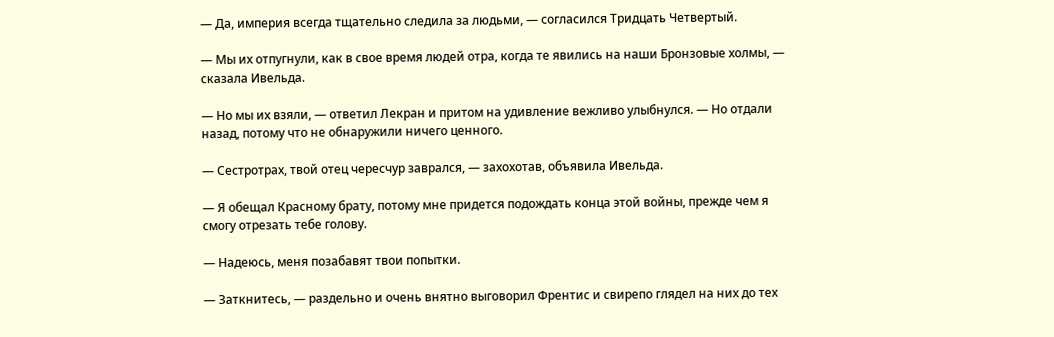— Да, империя всегда тщательно следила за людьми, — согласился Тридцать Четвертый.

— Мы их отпугнули, как в свое время людей отра, когда те явились на наши Бронзовые холмы, — сказала Ивельда.

— Но мы их взяли, — ответил Лекран и притом на удивление вежливо улыбнулся. — Но отдали назад, потому что не обнаружили ничего ценного.

— Сестротрах, твой отец чересчур заврался, — захохотав, объявила Ивельда.

— Я обещал Красному брату, потому мне придется подождать конца этой войны, прежде чем я смогу отрезать тебе голову.

— Надеюсь, меня позабавят твои попытки.

— Заткнитесь, — раздельно и очень внятно выговорил Френтис и свирепо глядел на них до тех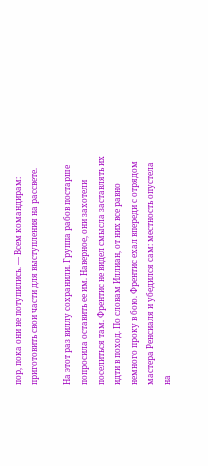пор, пока они не потупились. — Всем командирам: приготовить свои части для выступления на рассвете.

На этот раз виллу сохранили. Группа рабов постарше попросила оставить ее им. Наверное, они захотели поселиться там. Френтис не видел смысла заставлять их идти в поход. По словам Иллиан, от них все равно немного проку в бою. Френтис ехал впереди с отрядом мастера Ренсиаля и убедился сам: местность опустела на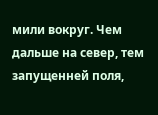мили вокруг. Чем дальше на север, тем запущенней поля,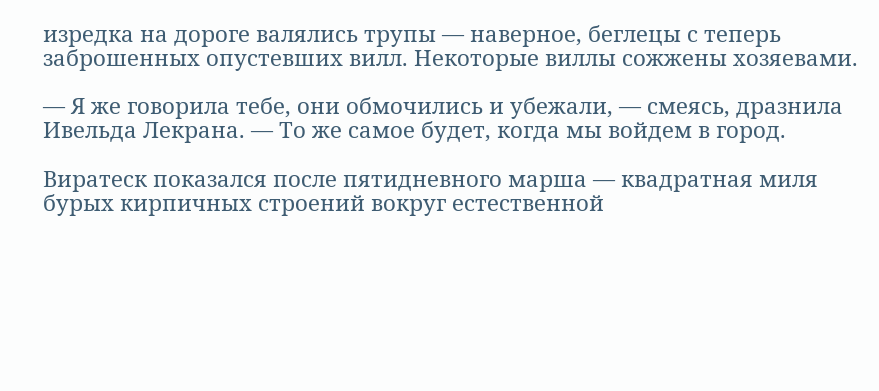изредка на дороге валялись трупы — наверное, беглецы с теперь заброшенных опустевших вилл. Некоторые виллы сожжены хозяевами.

— Я же говорила тебе, они обмочились и убежали, — смеясь, дразнила Ивельда Лекрана. — То же самое будет, когда мы войдем в город.

Виратеск показался после пятидневного марша — квадратная миля бурых кирпичных строений вокруг естественной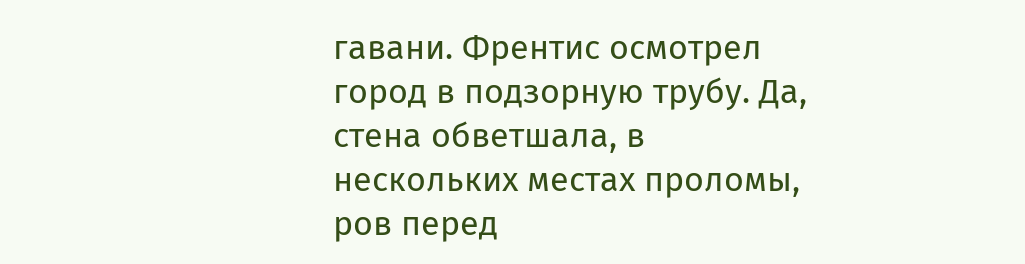гавани. Френтис осмотрел город в подзорную трубу. Да, стена обветшала, в нескольких местах проломы, ров перед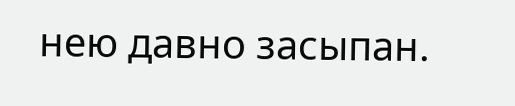нею давно засыпан.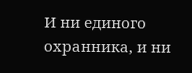И ни единого охранника, и ни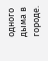одного дыма в городе.